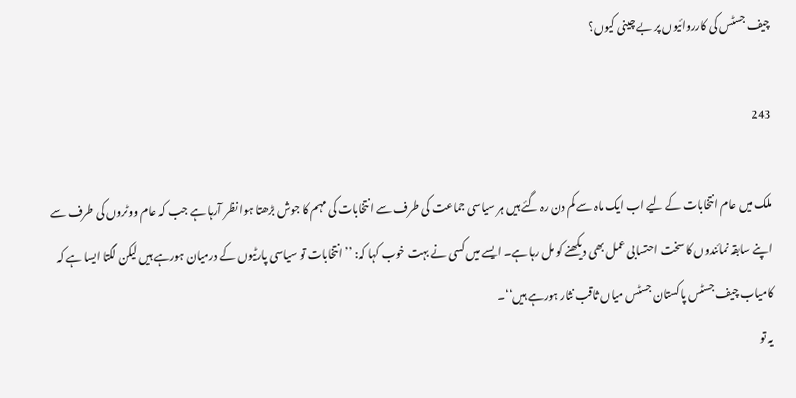چیف جسٹس کی کارروائیوں پر بے چینی کیوں؟

243

ملک میں عام انتخابات کے لیے اب ایک ماہ سے کم دن رہ گئے ہیں ہر سیاسی جماعت کی طرف سے انتخابات کی مہم کا جوش بڑھتا ہوا نظر آرہا ہے جب کہ عام ووٹروں کی طرف سے اپنے سابقہ نمائندوں کا سخت احتسابی عمل بھی دیکھنے کو مل رہا ہے۔ ایسے میں کسی نے بہت خوب کہا کہ: ’’انتخابات تو سیاسی پارٹیوں کے درمیان ہورہے ہیں لیکن لگتا ایسا ہے کہ کامیاب چیف جسٹس پاکستان جسٹس میاں ثاقب نثار ہورہے ہیں‘‘۔
یہ تو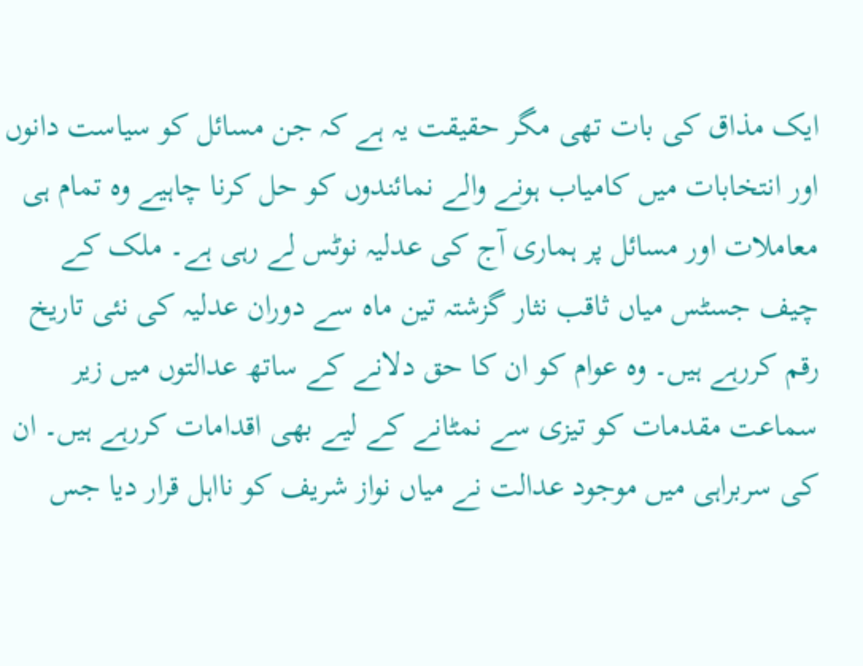ایک مذاق کی بات تھی مگر حقیقت یہ ہے کہ جن مسائل کو سیاست دانوں اور انتخابات میں کامیاب ہونے والے نمائندوں کو حل کرنا چاہیے وہ تمام ہی معاملات اور مسائل پر ہماری آج کی عدلیہ نوٹس لے رہی ہے۔ ملک کے چیف جسٹس میاں ثاقب نثار گزشتہ تین ماہ سے دوران عدلیہ کی نئی تاریخ رقم کررہے ہیں۔ وہ عوام کو ان کا حق دلانے کے ساتھ عدالتوں میں زیر سماعت مقدمات کو تیزی سے نمٹانے کے لیے بھی اقدامات کررہے ہیں۔ ان کی سربراہی میں موجود عدالت نے میاں نواز شریف کو نااہل قرار دیا جس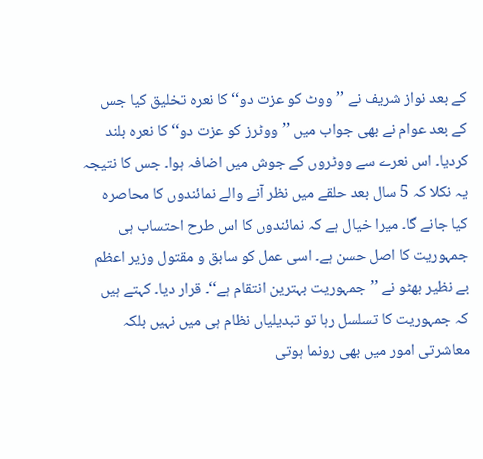کے بعد نواز شریف نے ’’ووٹ کو عزت دو‘‘ کا نعرہ تخلیق کیا جس کے بعد عوام نے بھی جواب میں ’’ووٹرز کو عزت دو‘‘ کا نعرہ بلند کردیا۔ اس نعرے سے ووٹروں کے جوش میں اضافہ ہوا۔ جس کا نتیجہ یہ نکلا کہ 5 سال بعد حلقے میں نظر آنے والے نمائندوں کا محاصرہ کیا جانے گا۔ میرا خیال ہے کہ نمائندوں کا اس طرح احتساب ہی جمہوریت کا اصل حسن ہے۔ اسی عمل کو سابق و مقتول وزیر اعظم بے نظیر بھٹو نے ’’جمہوریت بہترین انتقام ہے‘‘۔ قرار دیا۔ کہتے ہیں کہ جمہوریت کا تسلسل رہا تو تبدیلیاں نظام ہی میں نہیں بلکہ معاشرتی امور میں بھی رونما ہوتی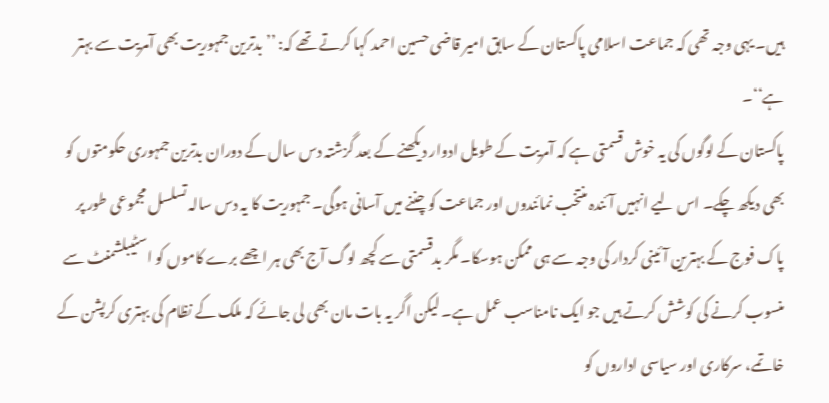ہیں۔ یہی وجہ تھی کہ جماعت اسلامی پاکستان کے سابق امیر قاضی حسین احمد کہا کرتے تھے کہ: ’’بدترین جمہوریت بھی آمریت سے بہتر ہے‘‘۔
پاکستان کے لوگوں کی یہ خوش قسمتی ہے کہ آمریت کے طویل ادوار دیکھنے کے بعد گزشتہ دس سال کے دوران بدترین جمہوری حکومتوں کو بھی دیکھ چکے۔ اس لیے انہیں آئندہ منتخب نمائندوں اور جماعت کو چننے میں آسانی ہوگی۔ جمہوریت کا یہ دس سالہ تسلسل مجموعی طور پر پاک فوج کے بہترین آئینی کردار کی وجہ سے ہی ممکن ہوسکا۔ مگر بدقسمتی سے کچھ لوگ آج بھی ہر اچھے برے کاموں کو اسٹیبلشمنٹ سے منسوب کرنے کی کوشش کرتے ہیں جو ایک نامناسب عمل ہے۔ لیکن اگر یہ بات مان بھی لی جائے کہ ملک کے نظام کی بہتری کرپشن کے خاتمے، سرکاری اور سیاسی اداروں کو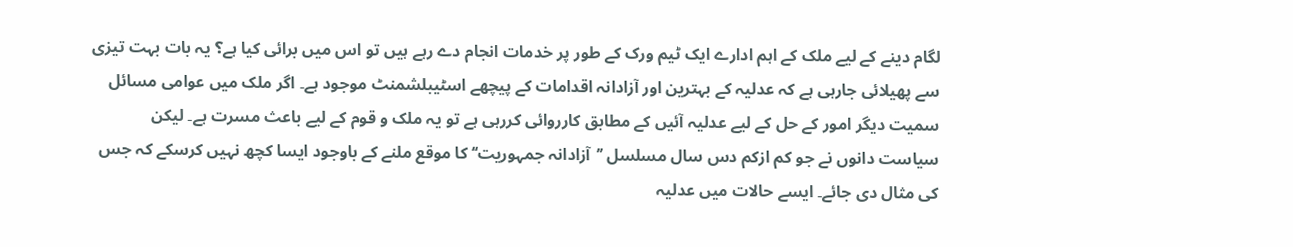لگام دینے کے لیے ملک کے اہم ادارے ایک ٹیم ورک کے طور پر خدمات انجام دے رہے ہیں تو اس میں برائی کیا ہے؟ یہ بات بہت تیزی سے پھیلائی جارہی ہے کہ عدلیہ کے بہترین اور آزادانہ اقدامات کے پیچھے اسٹیبلشمنٹ موجود ہے۔ اگر ملک میں عوامی مسائل سمیت دیگر امور کے حل کے لیے عدلیہ آئیں کے مطابق کارروائی کررہی ہے تو یہ ملک و قوم کے لیے باعث مسرت ہے۔ لیکن سیاست دانوں نے جو کم ازکم دس سال مسلسل ’’آزادانہ جمہوریت‘‘ کا موقع ملنے کے باوجود ایسا کچھ نہیں کرسکے کہ جس کی مثال دی جائے۔ ایسے حالات میں عدلیہ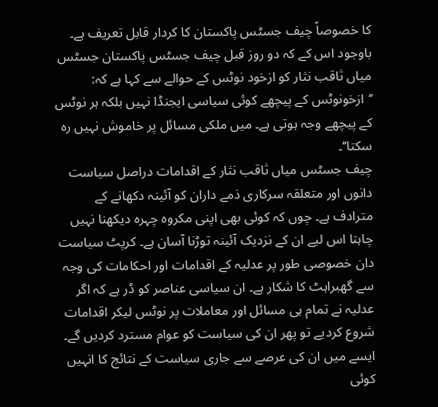کا خصوصاً چیف جسٹس پاکستان کا کردار قابل تعریف ہے۔ باوجود اس کے کہ دو روز قبل چیف جسٹس پاکستان جسٹس میاں ثاقب نثار کو ازخود نوٹس کے حوالے سے کہا ہے کہ: ’’ازخونوٹس کے پیچھے کوئی سیاسی ایجنڈا نہیں بلکہ ہر نوٹس کے پیچھے وجہ ہوتی ہے۔ میں ملکی مسائل پر خاموش نہیں رہ سکتا‘‘۔
چیف جسٹس میاں ثاقب نثار کے اقدامات دراصل سیاست دانوں اور متعلقہ سرکاری ذمے داران کو آئینہ دکھانے کے مترادف ہے۔ چوں کہ کوئی بھی اپنی مکروہ چہرہ دیکھنا نہیں چاہتا اس لیے ان کے نزدیک آئینہ توڑنا آسان ہے۔ کرپٹ سیاست دان خصوصی طور پر عدلیہ کے اقدامات اور احکامات کی وجہ سے گھبراہٹ کا شکار ہے۔ ان سیاسی عناصر کو ڈر ہے کہ اگر عدلیہ نے تمام ہی مسائل اور معاملات پر نوٹس لیکر اقدامات شروع کردیے تو پھر ان کی سیاست کو عوام مسترد کردیں گے۔ ایسے میں ان کی عرصے سے جاری سیاست کے نتائج کا انہیں کوئی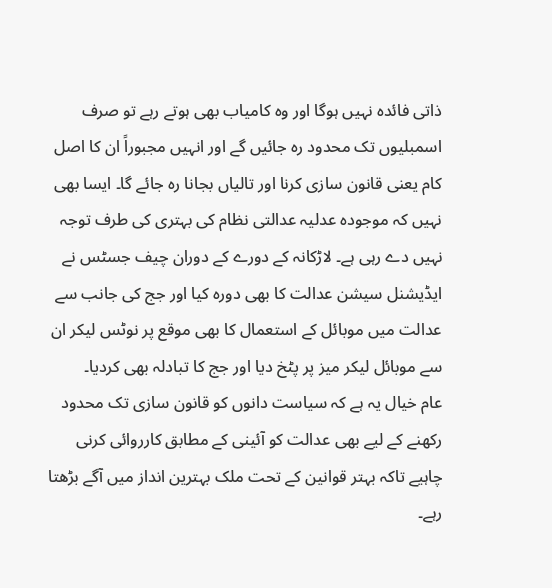ذاتی فائدہ نہیں ہوگا اور وہ کامیاب بھی ہوتے رہے تو صرف اسمبلیوں تک محدود رہ جائیں گے اور انہیں مجبوراً ان کا اصل کام یعنی قانون سازی کرنا اور تالیاں بجانا رہ جائے گا۔ ایسا بھی نہیں کہ موجودہ عدلیہ عدالتی نظام کی بہتری کی طرف توجہ نہیں دے رہی ہے۔ لاڑکانہ کے دورے کے دوران چیف جسٹس نے ایڈیشنل سیشن عدالت کا بھی دورہ کیا اور جج کی جانب سے عدالت میں موبائل کے استعمال کا بھی موقع پر نوٹس لیکر ان سے موبائل لیکر میز پر پٹخ دیا اور جج کا تبادلہ بھی کردیا۔
عام خیال یہ ہے کہ سیاست دانوں کو قانون سازی تک محدود رکھنے کے لیے بھی عدالت کو آئینی کے مطابق کارروائی کرنی چاہیے تاکہ بہتر قوانین کے تحت ملک بہترین انداز میں آگے بڑھتا رہے۔